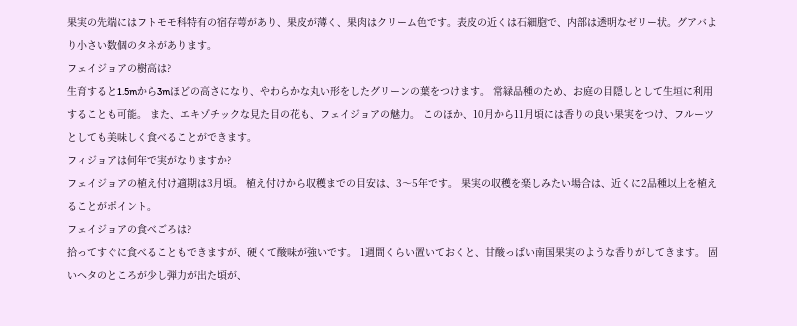果実の先端にはフトモモ科特有の宿存萼があり、果皮が薄く、果肉はクリーム色です。表皮の近くは石細胞で、内部は透明なゼリー状。グアバより小さい数個のタネがあります。
フェイジョアの樹高は?
生育すると1.5mから3mほどの高さになり、やわらかな丸い形をしたグリーンの葉をつけます。 常緑品種のため、お庭の目隠しとして生垣に利用することも可能。 また、エキゾチックな見た目の花も、フェイジョアの魅力。 このほか、10月から11月頃には香りの良い果実をつけ、フルーツとしても美味しく食べることができます。
フィジョアは何年で実がなりますか?
フェイジョアの植え付け適期は3月頃。 植え付けから収穫までの目安は、3〜5年です。 果実の収穫を楽しみたい場合は、近くに2品種以上を植えることがポイント。
フェイジョアの食べごろは?
拾ってすぐに食べることもできますが、硬くて酸味が強いです。 1週間くらい置いておくと、甘酸っぱい南国果実のような香りがしてきます。 固いヘタのところが少し弾力が出た頃が、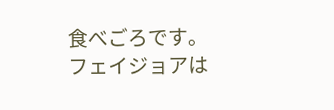食べごろです。
フェイジョアは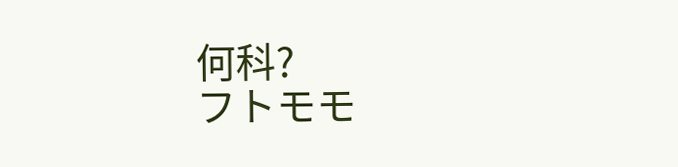何科?
フトモモ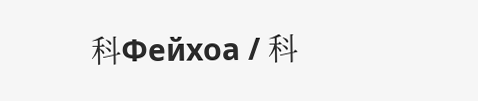科Фейхоа / 科